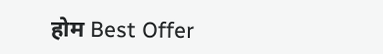होम Best Offer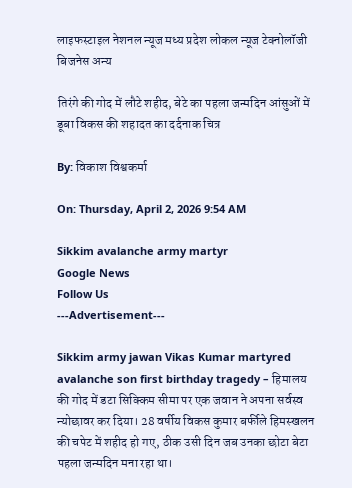लाइफस्टाइल नेशनल न्यूज मध्य प्रदेश लोकल न्यूज टेक्नोलॉजी बिजनेस अन्य

तिरंगे की गोद में लौटे शहीद, बेटे का पहला जन्मदिन आंसुओं में डूबा विकस की शहादत का दर्दनाक चित्र

By: विकाश विश्वकर्मा

On: Thursday, April 2, 2026 9:54 AM

Sikkim avalanche army martyr
Google News
Follow Us
---Advertisement---

Sikkim army jawan Vikas Kumar martyred avalanche son first birthday tragedy – हिमालय की गोद में डटा सिक्किम सीमा पर एक जवान ने अपना सर्वस्व न्योछावर कर दिया। 28 वर्षीय विकस कुमार बर्फीले हिमस्खलन की चपेट में शहीद हो गए, ठीक उसी दिन जब उनका छोटा बेटा पहला जन्मदिन मना रहा था।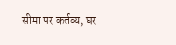सीमा पर कर्तव्य, घर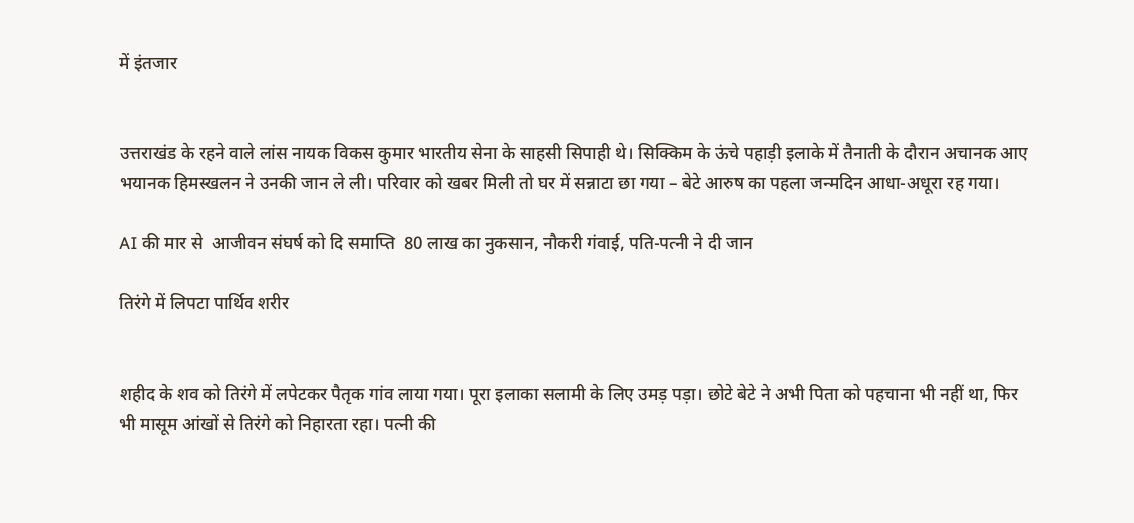में इंतजार


उत्तराखंड के रहने वाले लांस नायक विकस कुमार भारतीय सेना के साहसी सिपाही थे। सिक्किम के ऊंचे पहाड़ी इलाके में तैनाती के दौरान अचानक आए भयानक हिमस्खलन ने उनकी जान ले ली। परिवार को खबर मिली तो घर में सन्नाटा छा गया – बेटे आरुष का पहला जन्मदिन आधा-अधूरा रह गया।

AI की मार से  आजीवन संघर्ष को दि समाप्ति  80 लाख का नुकसान, नौकरी गंवाई, पति-पत्नी ने दी जान

तिरंगे में लिपटा पार्थिव शरीर


शहीद के शव को तिरंगे में लपेटकर पैतृक गांव लाया गया। पूरा इलाका सलामी के लिए उमड़ पड़ा। छोटे बेटे ने अभी पिता को पहचाना भी नहीं था, फिर भी मासूम आंखों से तिरंगे को निहारता रहा। पत्नी की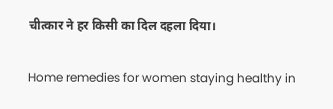चीत्कार ने हर किसी का दिल दहला दिया।

Home remedies for women staying healthy in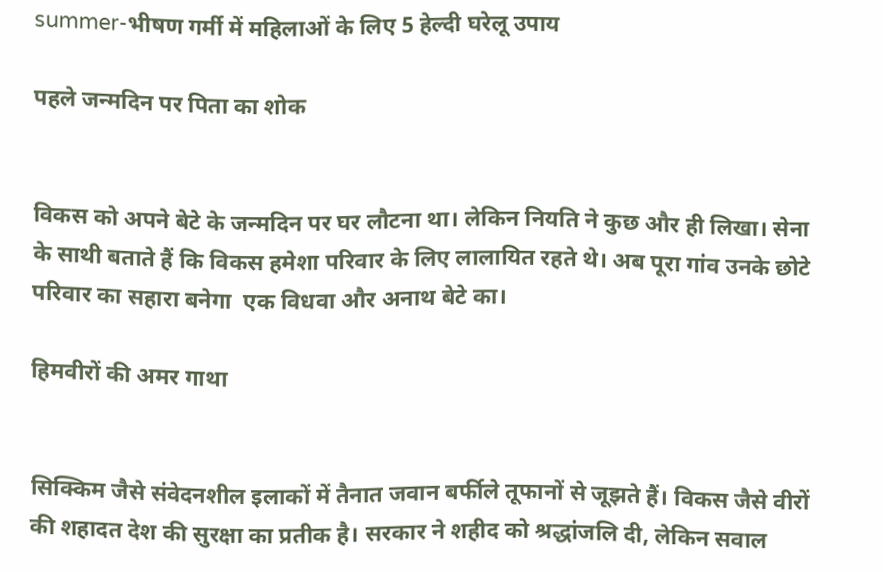summer-भीषण गर्मी में महिलाओं के लिए 5 हेल्दी घरेलू उपाय

पहले जन्मदिन पर पिता का शोक


विकस को अपने बेटे के जन्मदिन पर घर लौटना था। लेकिन नियति ने कुछ और ही लिखा। सेना के साथी बताते हैं कि विकस हमेशा परिवार के लिए लालायित रहते थे। अब पूरा गांव उनके छोटे परिवार का सहारा बनेगा  एक विधवा और अनाथ बेटे का।

हिमवीरों की अमर गाथा


सिक्किम जैसे संवेदनशील इलाकों में तैनात जवान बर्फीले तूफानों से जूझते हैं। विकस जैसे वीरों की शहादत देश की सुरक्षा का प्रतीक है। सरकार ने शहीद को श्रद्धांजलि दी, लेकिन सवाल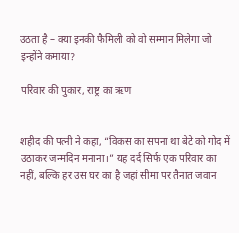उठता है – क्या इनकी फैमिली को वो सम्मान मिलेगा जो इन्होंने कमाया?

परिवार की पुकार, राष्ट्र का ऋण


शहीद की पत्नी ने कहा, “विकस का सपना था बेटे को गोद में उठाकर जन्मदिन मनाना।” यह दर्द सिर्फ एक परिवार का नहीं, बल्कि हर उस घर का है जहां सीमा पर तैनात जवान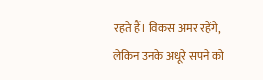रहते हैं। विकस अमर रहेंगे, लेकिन उनके अधूरे सपने को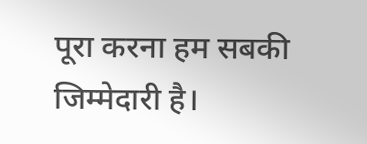पूरा करना हम सबकी जिम्मेदारी है।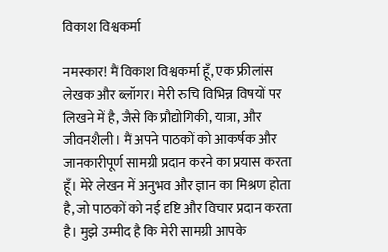विकाश विश्वकर्मा

नमस्कार! मैं विकाश विश्वकर्मा हूँ, एक फ्रीलांस लेखक और ब्लॉगर। मेरी रुचि विभिन्न विषयों पर लिखने में है, जैसे कि प्रौद्योगिकी, यात्रा, और जीवनशैली। मैं अपने पाठकों को आकर्षक और जानकारीपूर्ण सामग्री प्रदान करने का प्रयास करता हूँ। मेरे लेखन में अनुभव और ज्ञान का मिश्रण होता है, जो पाठकों को नई दृष्टि और विचार प्रदान करता है। मुझे उम्मीद है कि मेरी सामग्री आपके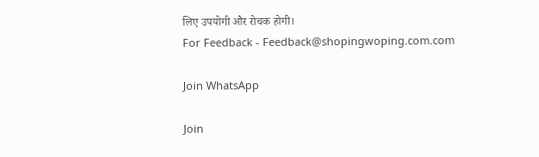लिए उपयोगी और रोचक होगी।
For Feedback - Feedback@shopingwoping.com.com

Join WhatsApp

Join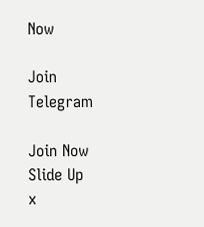Now

Join Telegram

Join Now
Slide Up
x